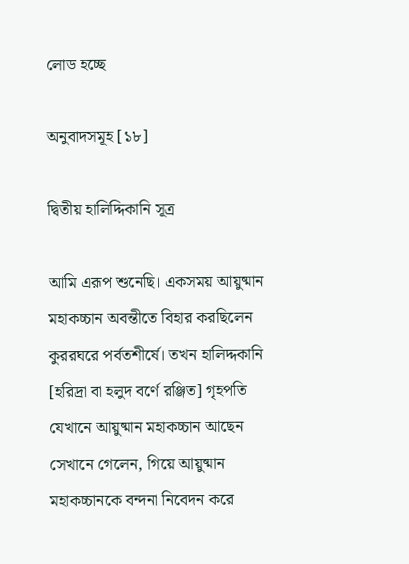লোড হচ্ছে

অনুবাদসমূহ [১৮]

দ্বিতীয় হালিদ্দিকানি সূত্র

আমি এরূপ শুনেছি। একসময় আয়ুষ্মান মহাকচ্চান অবন্তীতে বিহার করছিলেন কুররঘরে পর্বতশীর্ষে। তখন হালিদ্দকানি [হরিদ্রা বা হলুদ বর্ণে রঞ্জিত] গৃহপতি যেখানে আয়ুষ্মান মহাকচ্চান আছেন সেখানে গেলেন, গিয়ে আয়ুষ্মান মহাকচ্চানকে বন্দনা নিবেদন করে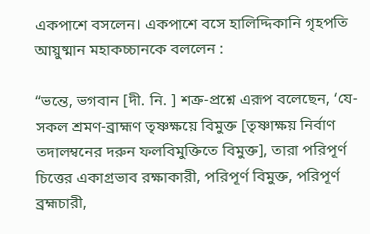একপাশে বসলেন। একপাশে বসে হালিদ্দিকানি গৃহপতি আয়ুষ্মান মহাকচ্চানকে বললেন :

“ভন্তে, ভগবান [দী. নি. ] শক্র-প্রশ্নে এরূপ বলেছেন, ‘যে-সকল শ্রমণ-ব্রাহ্মণ তৃষ্ণক্ষয়ে বিমুক্ত [তৃষ্ণাক্ষয় নির্বাণ তদালম্বনের দরুন ফলবিমুক্তিতে বিমুক্ত], তারা পরিপূর্ণ চিত্তের একাগ্রভাব রক্ষাকারী, পরিপূর্ণ বিমুক্ত, পরিপূর্ণ ব্রহ্মচারী,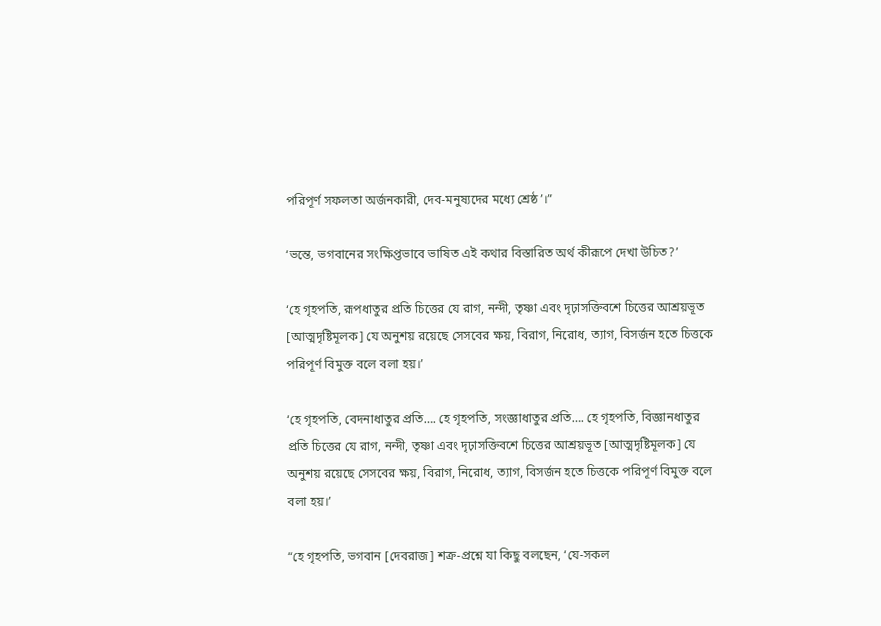পরিপূর্ণ সফলতা অর্জনকারী, দেব-মনুষ্যদের মধ্যে শ্রেষ্ঠ’।”

‘ভন্তে, ভগবানের সংক্ষিপ্তভাবে ভাষিত এই কথার বিস্তারিত অর্থ কীরূপে দেখা উচিত?’

‘হে গৃহপতি, রূপধাতুর প্রতি চিত্তের যে রাগ, নন্দী, তৃষ্ণা এবং দৃঢ়াসক্তিবশে চিত্তের আশ্রয়ভূত [আত্মদৃষ্টিমূলক] যে অনুশয় রয়েছে সেসবের ক্ষয়, বিরাগ, নিরোধ, ত্যাগ, বিসর্জন হতে চিত্তকে পরিপূর্ণ বিমুক্ত বলে বলা হয়।’

‘হে গৃহপতি, বেদনাধাতুর প্রতি…. হে গৃহপতি, সংজ্ঞাধাতুর প্রতি…. হে গৃহপতি, বিজ্ঞানধাতুর প্রতি চিত্তের যে রাগ, নন্দী, তৃষ্ণা এবং দৃঢ়াসক্তিবশে চিত্তের আশ্রয়ভূত [আত্মদৃষ্টিমূলক] যে অনুশয় রয়েছে সেসবের ক্ষয়, বিরাগ, নিরোধ, ত্যাগ, বিসর্জন হতে চিত্তকে পরিপূর্ণ বিমুক্ত বলে বলা হয়।’

“হে গৃহপতি, ভগবান [দেবরাজ] শক্র-প্রশ্নে যা কিছু বলছেন, ‘যে-সকল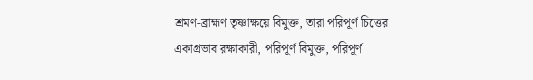শ্রমণ-ব্রাহ্মণ তৃষ্ণাক্ষয়ে বিমুক্ত, তারা পরিপূর্ণ চিত্তের একাগ্রভাব রক্ষাকারী, পরিপূর্ণ বিমুক্ত, পরিপূর্ণ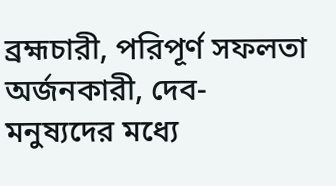ব্রহ্মচারী, পরিপূর্ণ সফলতা অর্জনকারী, দেব-মনুষ্যদের মধ্যে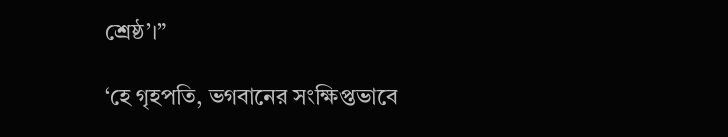শ্রেষ্ঠ’।”

‘হে গৃহপতি, ভগবানের সংক্ষিপ্তভাবে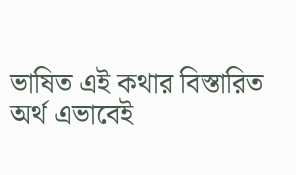ভাষিত এই কথার বিস্তারিত অর্থ এভাবেই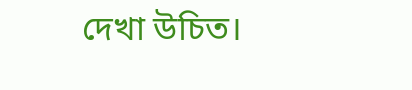দেখা উচিত।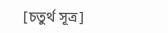[চতুর্থ সূত্র]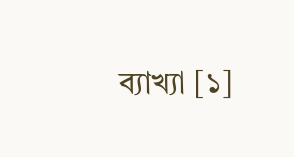ব্যাখ্যা [১]